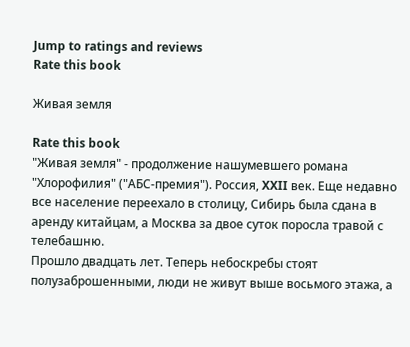Jump to ratings and reviews
Rate this book

Живая земля

Rate this book
"Живая земля" - продолжение нашумевшего романа "Хлорофилия" ("АБС-премия"). Россия, XXII век. Еще недавно все население переехало в столицу, Сибирь была сдана в аренду китайцам, а Москва за двое суток поросла травой с телебашню.
Прошло двадцать лет. Теперь небоскребы стоят полузаброшенными, люди не живут выше восьмого этажа, а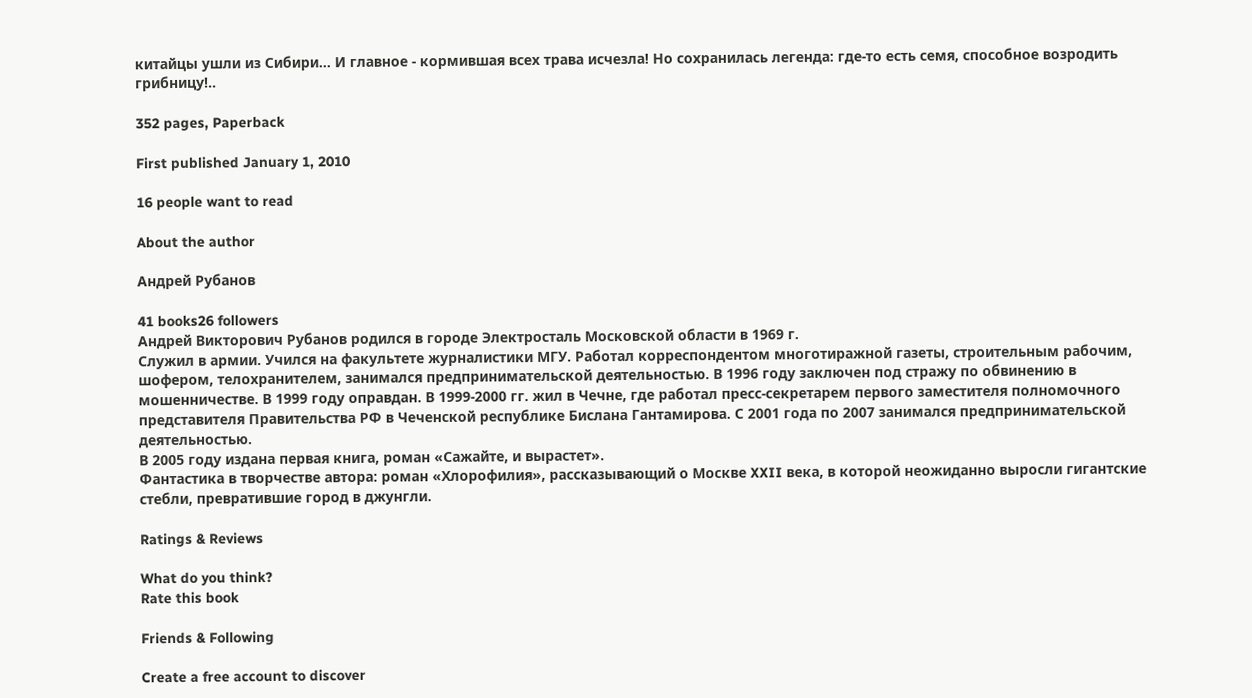китайцы ушли из Сибири... И главное - кормившая всех трава исчезла! Но сохранилась легенда: где-то есть семя, способное возродить грибницу!..

352 pages, Paperback

First published January 1, 2010

16 people want to read

About the author

Андрей Рубанов

41 books26 followers
Андрей Викторович Рубанов родился в городе Электросталь Московской области в 1969 г.
Служил в армии. Учился на факультете журналистики МГУ. Работал корреспондентом многотиражной газеты, строительным рабочим, шофером, телохранителем, занимался предпринимательской деятельностью. В 1996 году заключен под стражу по обвинению в мошенничестве. В 1999 году оправдан. В 1999-2000 гг. жил в Чечне, где работал пресс-секретарем первого заместителя полномочного представителя Правительства РФ в Чеченской республике Бислана Гантамирова. С 2001 года по 2007 занимался предпринимательской деятельностью.
В 2005 году издана первая книга, роман «Сажайте, и вырастет».
Фантастика в творчестве автора: роман «Хлорофилия», рассказывающий о Москве XXII века, в которой неожиданно выросли гигантские стебли, превратившие город в джунгли.

Ratings & Reviews

What do you think?
Rate this book

Friends & Following

Create a free account to discover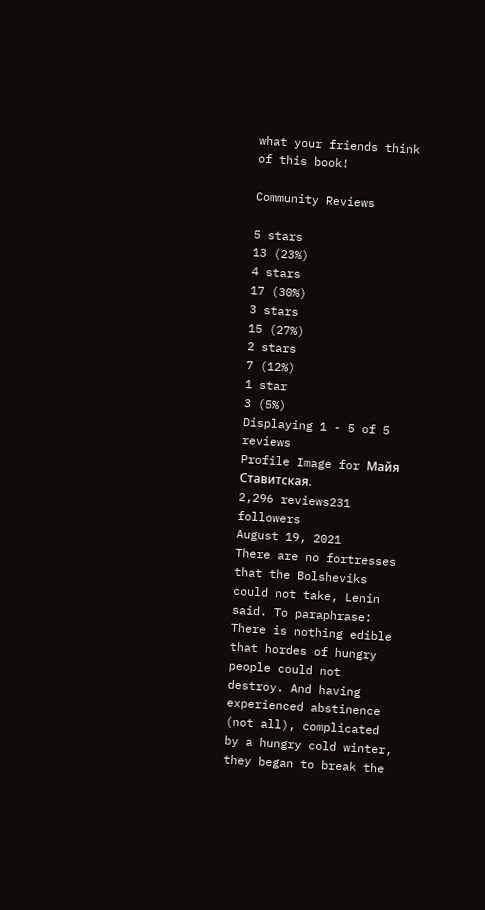what your friends think of this book!

Community Reviews

5 stars
13 (23%)
4 stars
17 (30%)
3 stars
15 (27%)
2 stars
7 (12%)
1 star
3 (5%)
Displaying 1 - 5 of 5 reviews
Profile Image for Майя Ставитская.
2,296 reviews231 followers
August 19, 2021
There are no fortresses that the Bolsheviks could not take, Lenin said. To paraphrase: There is nothing edible that hordes of hungry people could not destroy. And having experienced abstinence (not all), complicated by a hungry cold winter, they began to break the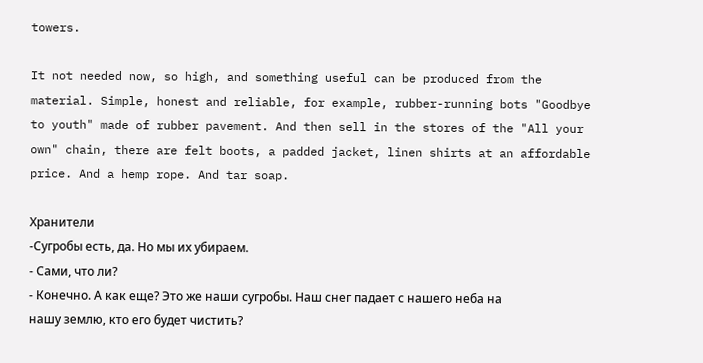towers.

It not needed now, so high, and something useful can be produced from the material. Simple, honest and reliable, for example, rubber-running bots "Goodbye to youth" made of rubber pavement. And then sell in the stores of the "All your own" chain, there are felt boots, a padded jacket, linen shirts at an affordable price. And a hemp rope. And tar soap.

Хранители
-Сугробы есть, да. Но мы их убираем.
- Сами, что ли?
- Конечно. А как еще? Это же наши сугробы. Наш снег падает с нашего неба на нашу землю, кто его будет чистить?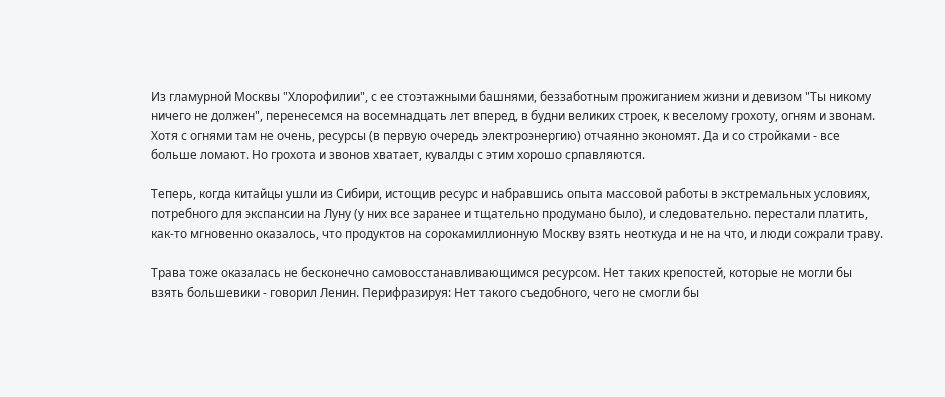Из гламурной Москвы "Хлорофилии", с ее стоэтажными башнями, беззаботным прожиганием жизни и девизом "Ты никому ничего не должен", перенесемся на восемнадцать лет вперед, в будни великих строек, к веселому грохоту, огням и звонам. Хотя с огнями там не очень, ресурсы (в первую очередь электроэнергию) отчаянно экономят. Да и со стройками - все больше ломают. Но грохота и звонов хватает, кувалды с этим хорошо српавляются.

Теперь, когда китайцы ушли из Сибири, истощив ресурс и набравшись опыта массовой работы в экстремальных условиях, потребного для экспансии на Луну (у них все заранее и тщательно продумано было), и следовательно. перестали платить, как-то мгновенно оказалось, что продуктов на сорокамиллионную Москву взять неоткуда и не на что, и люди сожрали траву.

Трава тоже оказалась не бесконечно самовосстанавливающимся ресурсом. Нет таких крепостей, которые не могли бы взять большевики - говорил Ленин. Перифразируя: Нет такого съедобного, чего не смогли бы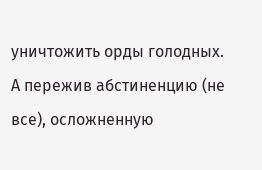уничтожить орды голодных. А пережив абстиненцию (не все), осложненную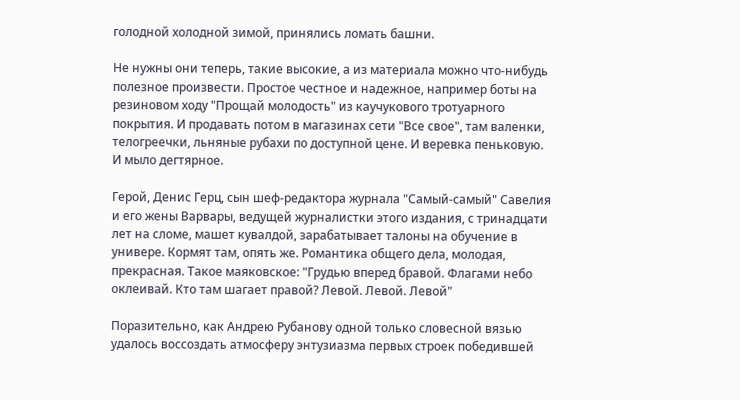голодной холодной зимой, принялись ломать башни.

Не нужны они теперь, такие высокие, а из материала можно что-нибудь полезное произвести. Простое честное и надежное, например боты на резиновом ходу "Прощай молодость" из каучукового тротуарного покрытия. И продавать потом в магазинах сети "Все свое", там валенки, телогреечки, льняные рубахи по доступной цене. И веревка пеньковую. И мыло дегтярное.

Герой, Денис Герц, сын шеф-редактора журнала "Самый-самый" Савелия и его жены Варвары, ведущей журналистки этого издания, с тринадцати лет на сломе, машет кувалдой, зарабатывает талоны на обучение в универе. Кормят там, опять же. Романтика общего дела, молодая, прекрасная. Такое маяковское: "Грудью вперед бравой. Флагами небо оклеивай. Кто там шагает правой? Левой. Левой. Левой"

Поразительно, как Андрею Рубанову одной только словесной вязью удалось воссоздать атмосферу энтузиазма первых строек победившей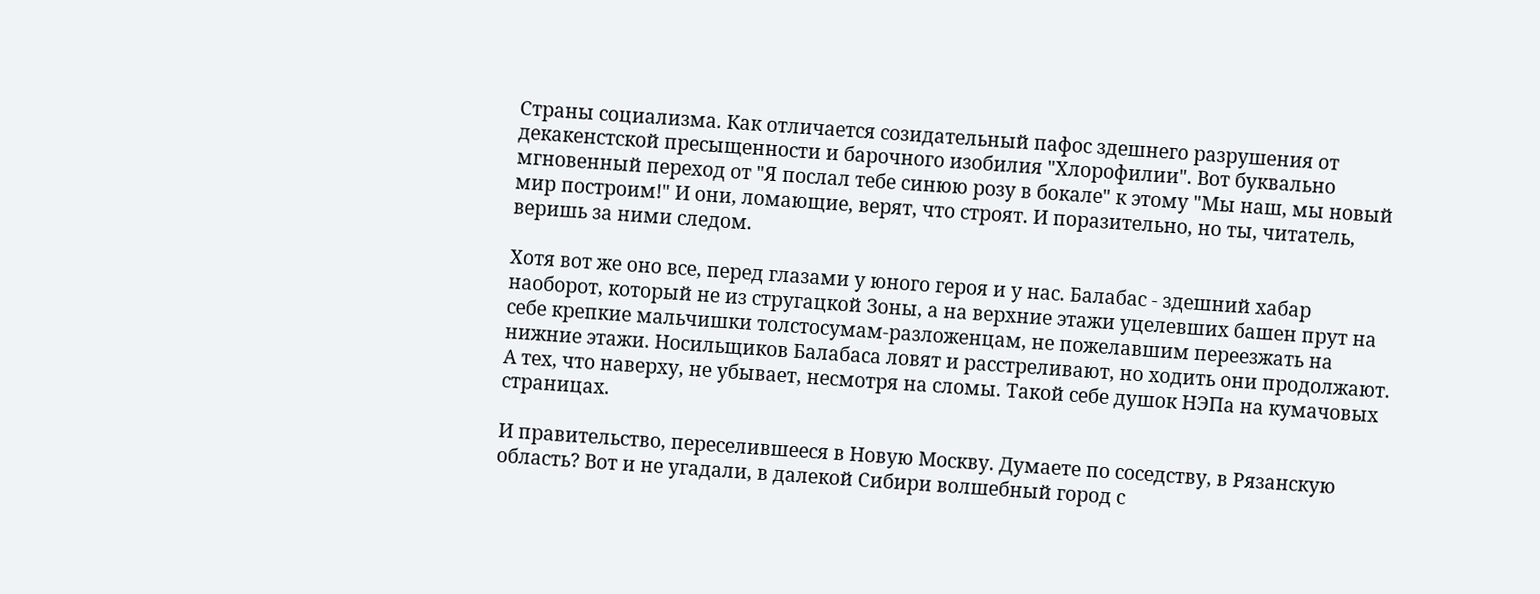Страны социализма. Как отличается созидательный пафос здешнего разрушения от декакенстской пресыщенности и барочного изобилия "Хлорофилии". Вот буквально мгновенный переход от "Я послал тебе синюю розу в бокале" к этому "Мы наш, мы новый мир построим!" И они, ломающие, верят, что строят. И поразительно, но ты, читатель, веришь за ними следом.

Хотя вот же оно все, перед глазами у юного героя и у нас. Балабас - здешний хабар наоборот, который не из стругацкой Зоны, а на верхние этажи уцелевших башен прут на себе крепкие мальчишки толстосумам-разложенцам, не пожелавшим переезжать на нижние этажи. Носильщиков Балабаса ловят и расстреливают, но ходить они продолжают. А тех, что наверху, не убывает, несмотря на сломы. Такой себе душок НЭПа на кумачовых страницах.

И правительство, переселившееся в Новую Москву. Думаете по соседству, в Рязанскую область? Вот и не угадали, в далекой Сибири волшебный город с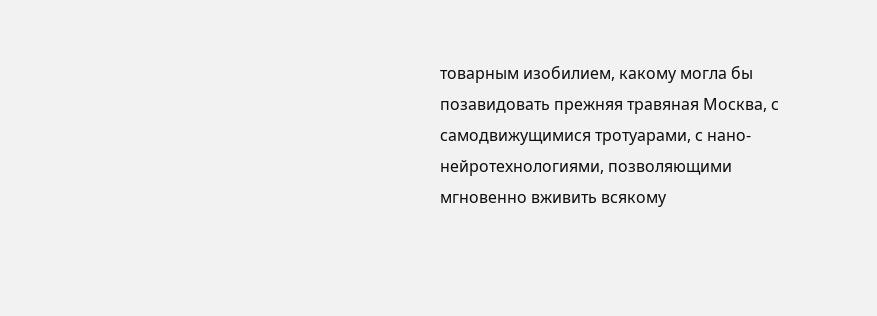товарным изобилием, какому могла бы позавидовать прежняя травяная Москва, с самодвижущимися тротуарами, с нано-нейротехнологиями, позволяющими мгновенно вживить всякому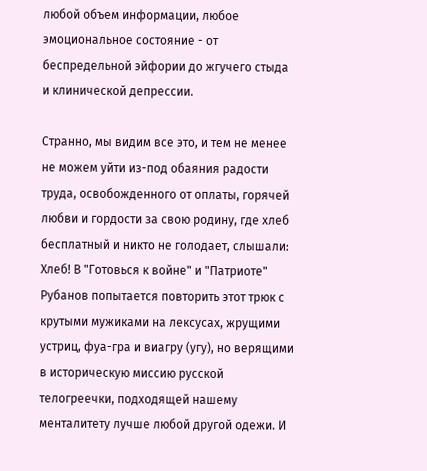любой объем информации, любое эмоциональное состояние - от беспредельной эйфории до жгучего стыда и клинической депрессии.

Странно, мы видим все это, и тем не менее не можем уйти из-под обаяния радости труда, освобожденного от оплаты, горячей любви и гордости за свою родину, где хлеб бесплатный и никто не голодает, слышали: Хлеб! В "Готовься к войне" и "Патриоте" Рубанов попытается повторить этот трюк с крутыми мужиками на лексусах, жрущими устриц, фуа-гра и виагру (угу), но верящими в историческую миссию русской телогреечки, подходящей нашему менталитету лучше любой другой одежи. И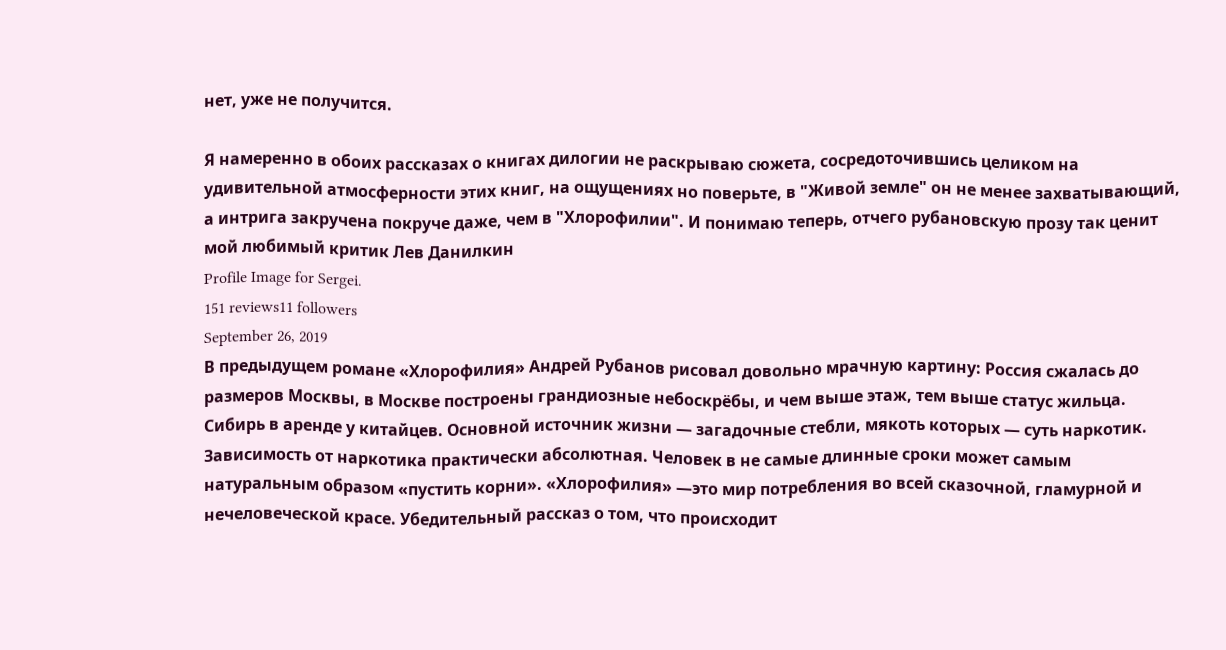нет, уже не получится.

Я намеренно в обоих рассказах о книгах дилогии не раскрываю сюжета, сосредоточившись целиком на удивительной атмосферности этих книг, на ощущениях но поверьте, в "Живой земле" он не менее захватывающий, а интрига закручена покруче даже, чем в "Хлорофилии". И понимаю теперь, отчего рубановскую прозу так ценит мой любимый критик Лев Данилкин
Profile Image for Sergei.
151 reviews11 followers
September 26, 2019
В предыдущем романе «Хлорофилия» Андрей Рубанов рисовал довольно мрачную картину: Россия сжалась до размеров Москвы, в Москве построены грандиозные небоскрёбы, и чем выше этаж, тем выше статус жильца. Сибирь в аренде у китайцев. Основной источник жизни — загадочные стебли, мякоть которых — суть наркотик. Зависимость от наркотика практически абсолютная. Человек в не самые длинные сроки может самым натуральным образом «пустить корни». «Хлорофилия» —это мир потребления во всей сказочной, гламурной и нечеловеческой красе. Убедительный рассказ о том, что происходит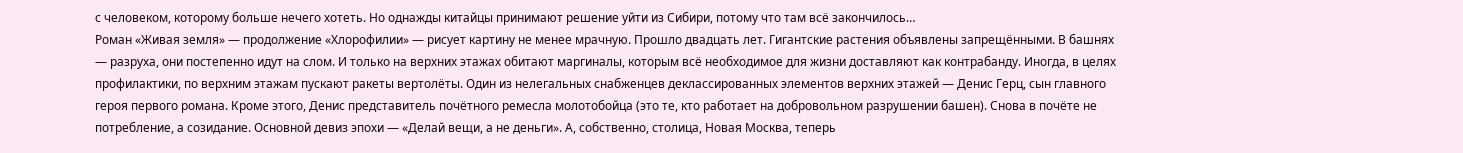с человеком, которому больше нечего хотеть. Но однажды китайцы принимают решение уйти из Сибири, потому что там всё закончилось…
Роман «Живая земля» — продолжение «Хлорофилии» — рисует картину не менее мрачную. Прошло двадцать лет. Гигантские растения объявлены запрещёнными. В башнях — разруха, они постепенно идут на слом. И только на верхних этажах обитают маргиналы, которым всё необходимое для жизни доставляют как контрабанду. Иногда, в целях профилактики, по верхним этажам пускают ракеты вертолёты. Один из нелегальных снабженцев деклассированных элементов верхних этажей — Денис Герц, сын главного героя первого романа. Кроме этого, Денис представитель почётного ремесла молотобойца (это те, кто работает на добровольном разрушении башен). Снова в почёте не потребление, а созидание. Основной девиз эпохи — «Делай вещи, а не деньги». А, собственно, столица, Новая Москва, теперь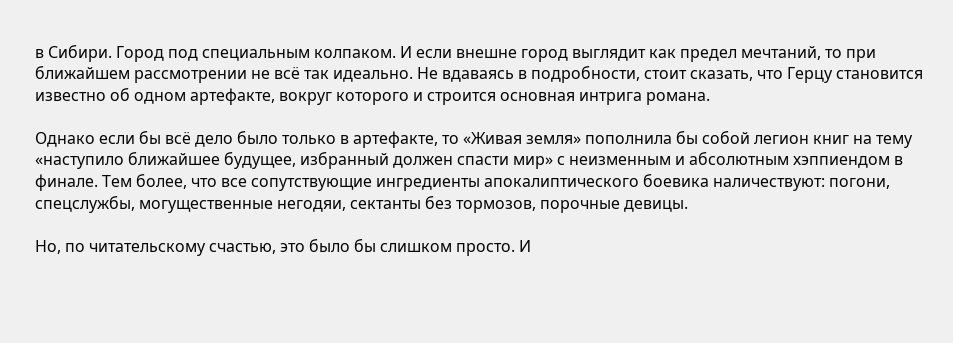в Сибири. Город под специальным колпаком. И если внешне город выглядит как предел мечтаний, то при ближайшем рассмотрении не всё так идеально. Не вдаваясь в подробности, стоит сказать, что Герцу становится известно об одном артефакте, вокруг которого и строится основная интрига романа.

Однако если бы всё дело было только в артефакте, то «Живая земля» пополнила бы собой легион книг на тему «наступило ближайшее будущее, избранный должен спасти мир» с неизменным и абсолютным хэппиендом в финале. Тем более, что все сопутствующие ингредиенты апокалиптического боевика наличествуют: погони, спецслужбы, могущественные негодяи, сектанты без тормозов, порочные девицы.

Но, по читательскому счастью, это было бы слишком просто. И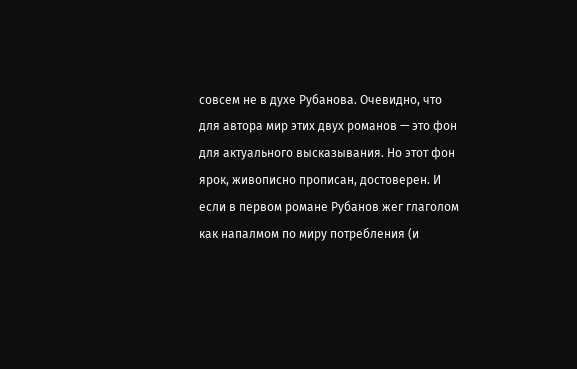совсем не в духе Рубанова. Очевидно, что для автора мир этих двух романов — это фон для актуального высказывания. Но этот фон ярок, живописно прописан, достоверен. И если в первом романе Рубанов жег глаголом как напалмом по миру потребления (и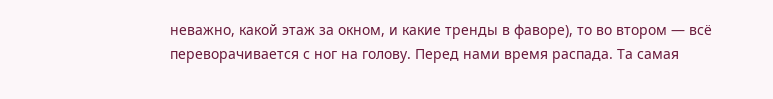неважно, какой этаж за окном, и какие тренды в фаворе), то во втором — всё переворачивается с ног на голову. Перед нами время распада. Та самая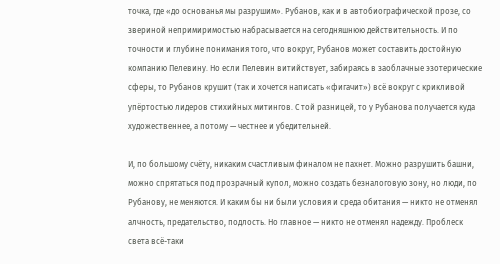точка, где «до основанья мы разрушим». Рубанов, как и в автобиографической прозе, со звериной непримиримостью набрасывается на сегодняшнюю действительность. И по точности и глубине понимания того, что вокруг, Рубанов может составить достойную компанию Пелевину. Но если Пелевин витийствует, забираясь в заоблачные эзотерические сферы, то Рубанов крушит (так и хочется написать «фигачит») всё вокруг с крикливой упёртостью лидеров стихийных митингов. С той разницей, то у Рубанова получается куда художественнее, а потому — честнее и убедительней.

И, по большому счёту, никаким счастливым финалом не пахнет. Можно разрушить башни, можно спрятаться под прозрачный купол, можно создать безналоговую зону, но люди, по Рубанову, не меняются. И каким бы ни были условия и среда обитания — никто не отменял алчность, предательство, подлость. Но главное — никто не отменял надежду. Проблеск света всё-таки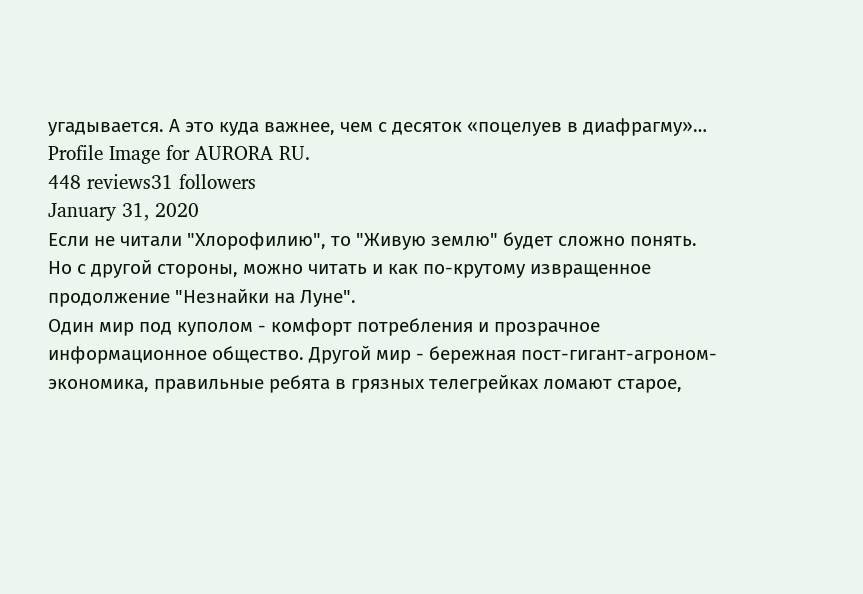угадывается. А это куда важнее, чем с десяток «поцелуев в диафрагму»…
Profile Image for AURORA RU.
448 reviews31 followers
January 31, 2020
Если не читали "Хлорофилию", то "Живую землю" будет сложно понять. Но с другой стороны, можно читать и как по-крутому извращенное продолжение "Незнайки на Луне".
Один мир под куполом - комфорт потребления и прозрачное информационное общество. Другой мир - бережная пост-гигант-агроном-экономика, правильные ребята в грязных телегрейках ломают старое,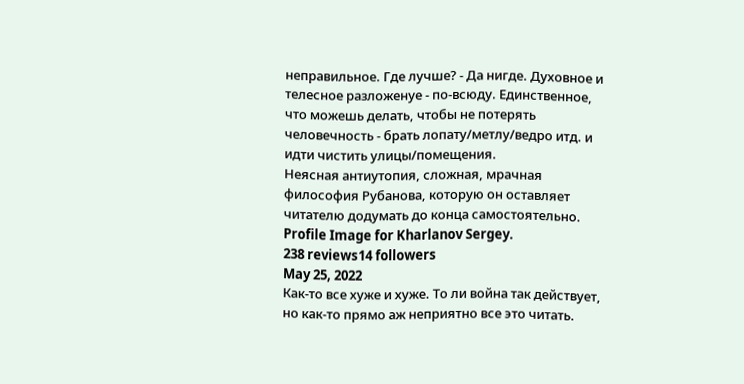неправильное. Где лучше? - Да нигде. Духовное и телесное разложенуе - по-всюду. Единственное, что можешь делать, чтобы не потерять человечность - брать лопату/метлу/ведро итд. и идти чистить улицы/помещения.
Неясная антиутопия, сложная, мрачная философия Рубанова, которую он оставляет читателю додумать до конца самостоятельно.
Profile Image for Kharlanov Sergey.
238 reviews14 followers
May 25, 2022
Как-то все хуже и хуже. То ли война так действует, но как-то прямо аж неприятно все это читать.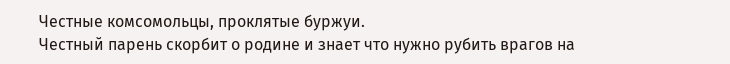Честные комсомольцы, проклятые буржуи.
Честный парень скорбит о родине и знает что нужно рубить врагов на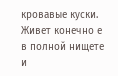кровавые куски.
Живет конечно е в полной нищете и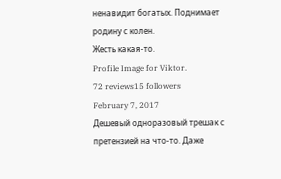ненавидит богатых. Поднимает родину с колен.
Жесть какая-то.
Profile Image for Viktor.
72 reviews15 followers
February 7, 2017
Дешевый одноразовый трешак с претензией на что-то. Даже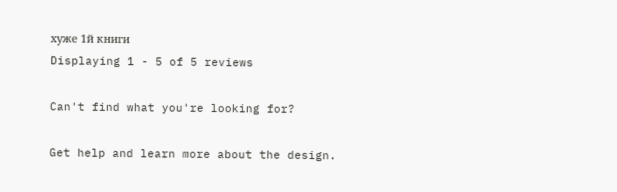хуже 1й книги
Displaying 1 - 5 of 5 reviews

Can't find what you're looking for?

Get help and learn more about the design.